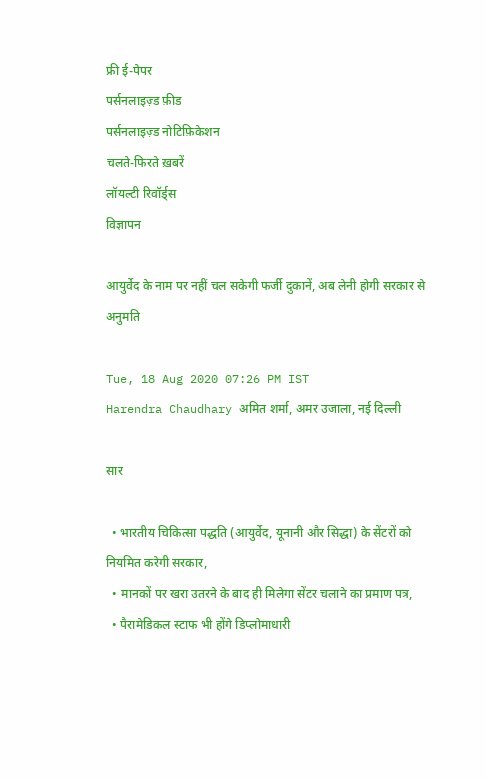फ्री ई-पेपर
पर्सनलाइज़्ड फ़ीड
पर्सनलाइज़्ड नोटिफ़िकेशन
चलते-फिरते ख़बरें
लॉयल्टी रिवॉर्ड्स
विज्ञापन

आयुर्वेद के नाम पर नहीं चल सकेगी फर्जी दुकानें, अब लेनी होगी सरकार से अनुमति

Tue, 18 Aug 2020 07:26 PM IST
Harendra Chaudhary अमित शर्मा, अमर उजाला, नई दिल्ली

सार

  • भारतीय चिकित्सा पद्धति (आयुर्वेद, यूनानी और सिद्धा) के सेंटरों को नियमित करेगी सरकार,
  • मानकों पर खरा उतरने के बाद ही मिलेगा सेंटर चलाने का प्रमाण पत्र,
  • पैरामेडिकल स्टाफ भी होंगे डिप्लोमाधारी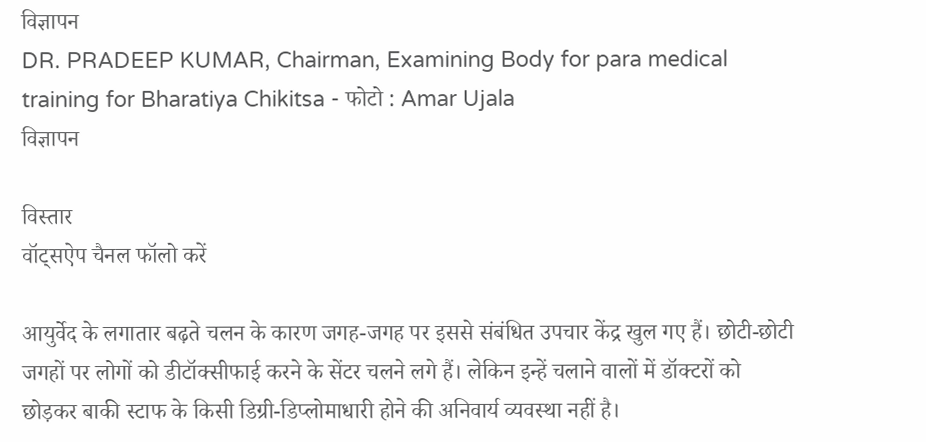विज्ञापन
DR. PRADEEP KUMAR, Chairman, Examining Body for para medical training for Bharatiya Chikitsa - फोटो : Amar Ujala
विज्ञापन

विस्तार
वॉट्सऐप चैनल फॉलो करें

आयुर्वेद के लगातार बढ़ते चलन के कारण जगह-जगह पर इससे संबंधित उपचार केंद्र खुल गए हैं। छोटी-छोटी जगहों पर लोगों को डीटॉक्सीफाई करने के सेंटर चलने लगे हैं। लेकिन इन्हें चलाने वालों में डॉक्टरों को छोड़कर बाकी स्टाफ के किसी डिग्री-डिप्लोमाधारी होने की अनिवार्य व्यवस्था नहीं है।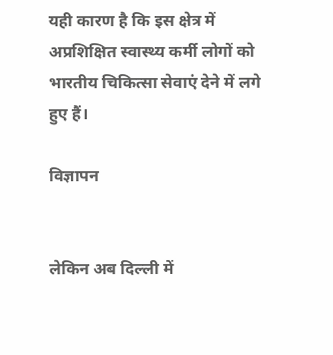यही कारण है कि इस क्षेत्र में अप्रशिक्षित स्वास्थ्य कर्मी लोगों को भारतीय चिकित्सा सेवाएं देने में लगे हुए हैं।

विज्ञापन


लेकिन अब दिल्ली में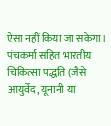ऐसा नहीं किया जा सकेगा। पंचकर्मा सहित भारतीय चिकित्सा पद्धति (जैसे आयुर्वेद, यूनानी या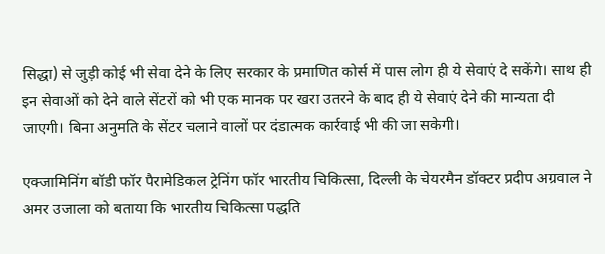सिद्धा) से जुड़ी कोई भी सेवा देने के लिए सरकार के प्रमाणित कोर्स में पास लोग ही ये सेवाएं दे सकेंगे। साथ ही इन सेवाओं को देने वाले सेंटरों को भी एक मानक पर खरा उतरने के बाद ही ये सेवाएं देने की मान्यता दी जाएगी। बिना अनुमति के सेंटर चलाने वालों पर दंडात्मक कार्रवाई भी की जा सकेगी।

एक्जामिनिंग बॉडी फॉर पैरामेडिकल ट्रेनिंग फॉर भारतीय चिकित्सा, दिल्ली के चेयरमैन डॉक्टर प्रदीप अग्रवाल ने अमर उजाला को बताया कि भारतीय चिकित्सा पद्धति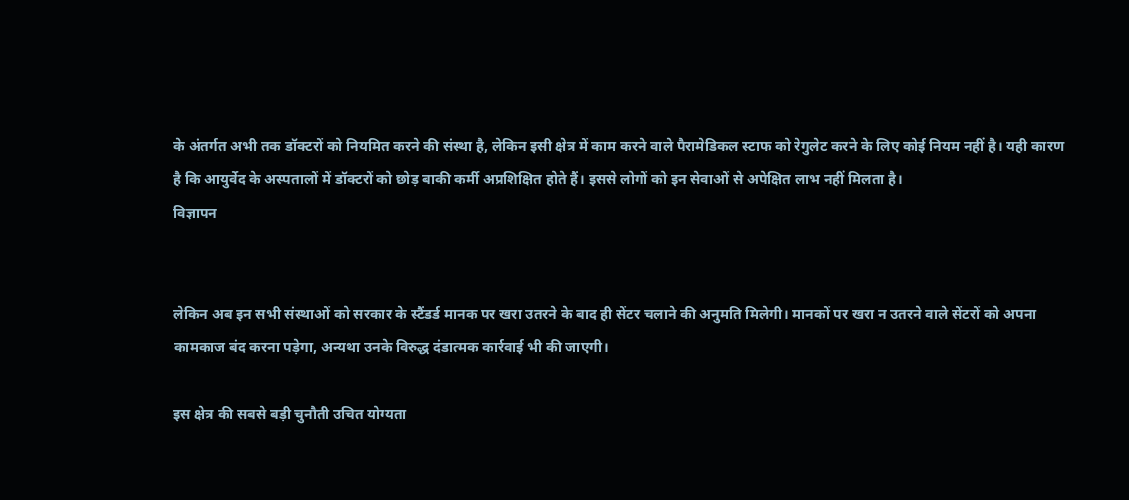के अंतर्गत अभी तक डॉक्टरों को नियमित करने की संस्था है, लेकिन इसी क्षेत्र में काम करने वाले पैरामेडिकल स्टाफ को रेगुलेट करने के लिए कोई नियम नहीं है। यही कारण है कि आयुर्वेद के अस्पतालों में डॉक्टरों को छोड़ बाकी कर्मी अप्रशिक्षित होते हैं। इससे लोगों को इन सेवाओं से अपेक्षित लाभ नहीं मिलता है।
विज्ञापन


लेकिन अब इन सभी संस्थाओं को सरकार के स्टैंडर्ड मानक पर खरा उतरने के बाद ही सेंटर चलाने की अनुमति मिलेगी। मानकों पर खरा न उतरने वाले सेंटरों को अपना कामकाज बंद करना पड़ेगा, अन्यथा उनके विरुद्ध दंडात्मक कार्रवाई भी की जाएगी।

इस क्षेत्र की सबसे बड़ी चुनौती उचित योग्यता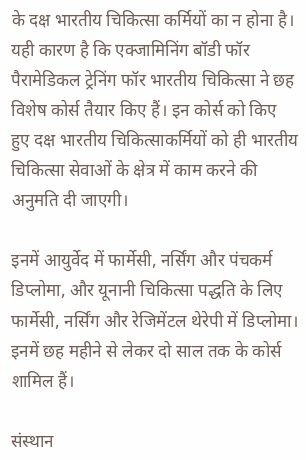के दक्ष भारतीय चिकित्सा कर्मियों का न होना है। यही कारण है कि एक्जामिनिंग बॉडी फॉर पैरामेडिकल ट्रेनिंग फॉर भारतीय चिकित्सा ने छह विशेष कोर्स तैयार किए हैं। इन कोर्स को किए हुए दक्ष भारतीय चिकित्साकर्मियों को ही भारतीय चिकित्सा सेवाओं के क्षेत्र में काम करने की अनुमति दी जाएगी।

इनमें आयुर्वेद में फार्मेसी, नर्सिंग और पंचकर्म डिप्लोमा, और यूनानी चिकित्सा पद्धति के लिए फार्मेसी, नर्सिंग और रेजिमेंटल थेरेपी में डिप्लोमा। इनमें छह महीने से लेकर दो साल तक के कोर्स शामिल हैं।

संस्थान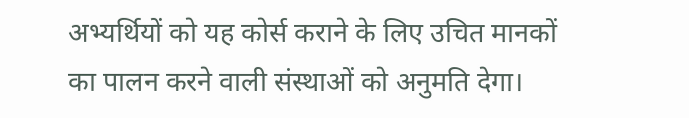अभ्यर्थियों को यह कोर्स कराने के लिए उचित मानकों का पालन करने वाली संस्थाओं को अनुमति देगा।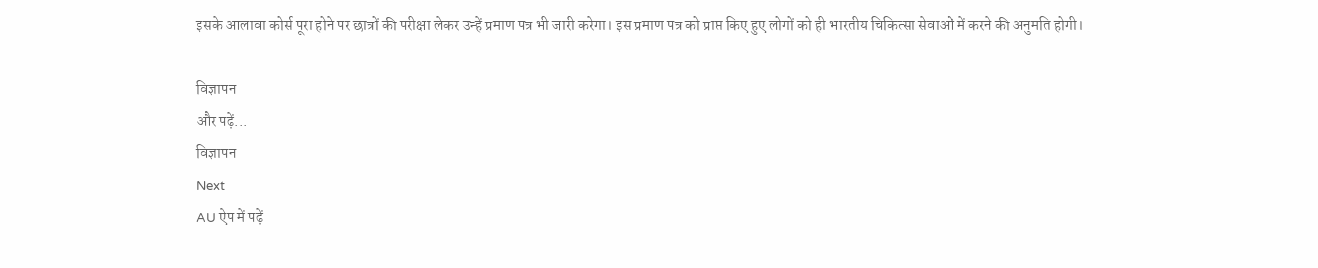इसके आलावा कोर्स पूरा होने पर छात्रों की परीक्षा लेकर उन्हें प्रमाण पत्र भी जारी करेगा। इस प्रमाण पत्र को प्राप्त किए हुए लोगों को ही भारतीय चिकित्सा सेवाओं में करने की अनुमति होगी।

विज्ञापन
और पढ़ें...
विज्ञापन
Next
AU ऐप में पढ़ें